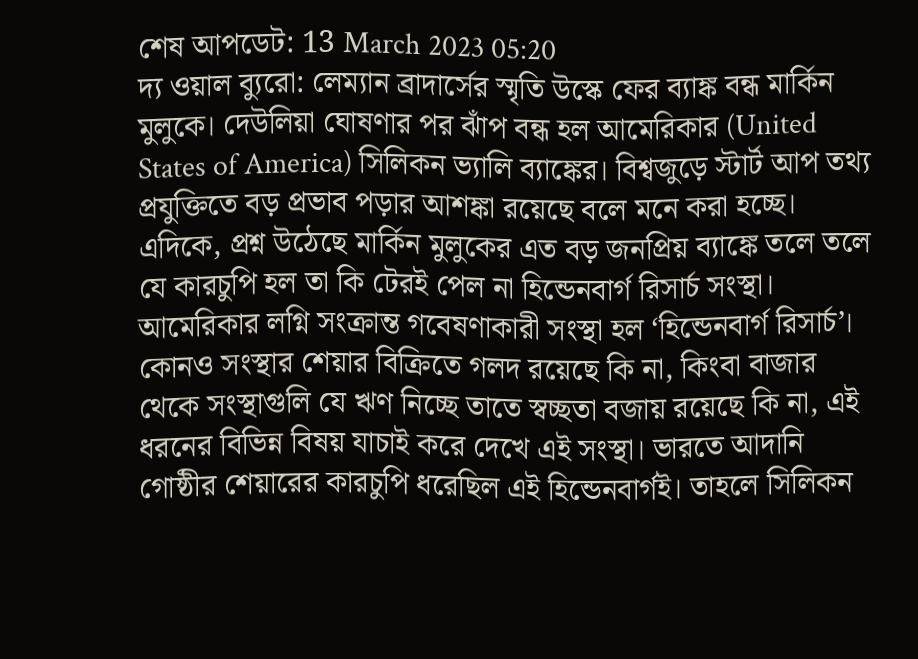শেষ আপডেট: 13 March 2023 05:20
দ্য ওয়াল ব্যুরো: লেম্যান ব্রাদার্সের স্মৃতি উস্কে ফের ব্যাঙ্ক বন্ধ মার্কিন মুলুকে। দেউলিয়া ঘোষণার পর ঝাঁপ বন্ধ হল আমেরিকার (United States of America) সিলিকন ভ্যালি ব্যাঙ্কের। বিশ্বজুড়ে স্টার্ট আপ তথ্য প্রযুক্তিতে বড় প্রভাব পড়ার আশঙ্কা রয়েছে বলে মনে করা হচ্ছে। এদিকে, প্রশ্ন উঠেছে মার্কিন মুলুকের এত বড় জনপ্রিয় ব্যাঙ্কে তলে তলে যে কারচুপি হল তা কি টেরই পেল না হিন্ডেনবার্গ রিসার্চ সংস্থা।
আমেরিকার লগ্নি সংক্রান্ত গবেষণাকারী সংস্থা হল ‘হিন্ডেনবার্গ রিসার্চ’। কোনও সংস্থার শেয়ার বিক্রিতে গলদ রয়েছে কি না, কিংবা বাজার থেকে সংস্থাগুলি যে ঋণ নিচ্ছে তাতে স্বচ্ছতা বজায় রয়েছে কি না, এই ধরনের বিভিন্ন বিষয় যাচাই করে দেখে এই সংস্থা। ভারতে আদানি গোষ্ঠীর শেয়ারের কারচুপি ধরেছিল এই হিন্ডেনবার্গই। তাহলে সিলিকন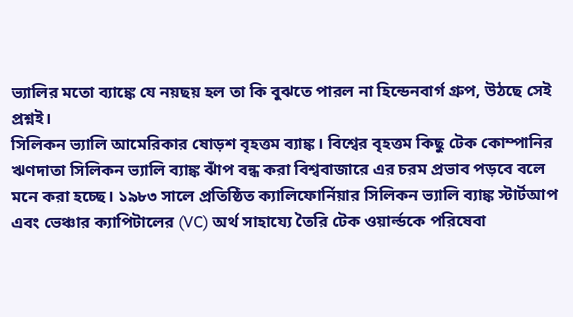ভ্যালির মতো ব্যাঙ্কে যে নয়ছয় হল তা কি বুঝতে পারল না হিন্ডেনবার্গ গ্রুপ, উঠছে সেই প্রশ্নই।
সিলিকন ভ্যালি আমেরিকার ষোড়শ বৃহত্তম ব্যাঙ্ক। বিশ্বের বৃহত্তম কিছু টেক কোম্পানির ঋণদাতা সিলিকন ভ্যালি ব্যাঙ্ক ঝাঁপ বন্ধ করা বিশ্ববাজারে এর চরম প্রভাব পড়বে বলে মনে করা হচ্ছে। ১৯৮৩ সালে প্রতিষ্ঠিত ক্যালিফোর্নিয়ার সিলিকন ভ্যালি ব্যাঙ্ক স্টার্টআপ এবং ভেঞ্চার ক্যাপিটালের (VC) অর্থ সাহায্যে তৈরি টেক ওয়ার্ল্ডকে পরিষেবা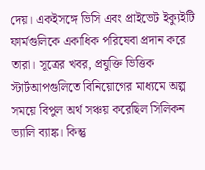দেয়। একইসঙ্গে ভিসি এবং প্রাইভেট ইক্যুইটি ফার্মগুলিকে একাধিক পরিষেবা প্রদান করে তারা। সূত্রের খবর, প্রযুক্তি ভিত্তিক স্টার্টআপগুলিতে বিনিয়োগের মাধ্যমে অল্প সময়ে বিপুল অর্থ সঞ্চয় করেছিল সিলিকন ভ্যালি ব্যাঙ্ক। কিন্তু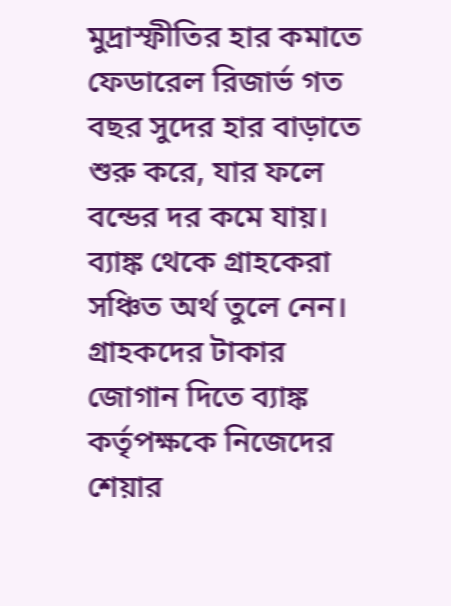মুদ্রাস্ফীতির হার কমাতে ফেডারেল রিজার্ভ গত বছর সুদের হার বাড়াতে শুরু করে, যার ফলে বন্ডের দর কমে যায়। ব্যাঙ্ক থেকে গ্রাহকেরা সঞ্চিত অর্থ তুলে নেন। গ্রাহকদের টাকার জোগান দিতে ব্যাঙ্ক কর্তৃপক্ষকে নিজেদের শেয়ার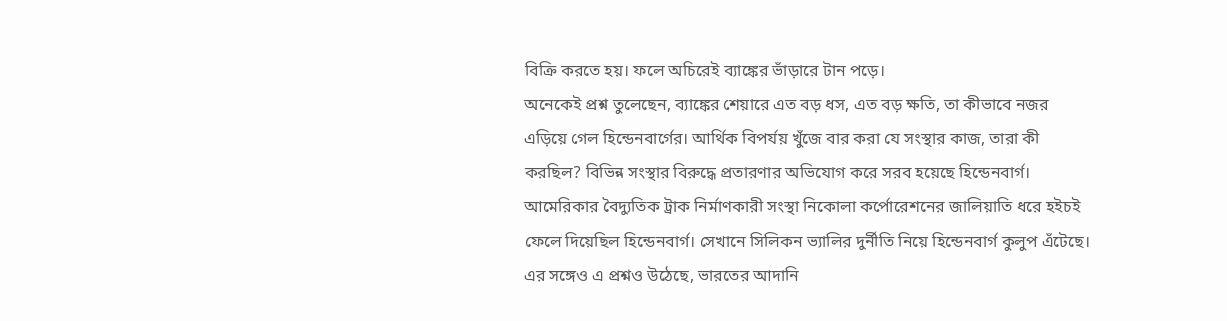বিক্রি করতে হয়। ফলে অচিরেই ব্যাঙ্কের ভাঁড়ারে টান পড়ে।
অনেকেই প্রশ্ন তুলেছেন, ব্যাঙ্কের শেয়ারে এত বড় ধস, এত বড় ক্ষতি, তা কীভাবে নজর এড়িয়ে গেল হিন্ডেনবার্গের। আর্থিক বিপর্যয় খুঁজে বার করা যে সংস্থার কাজ, তারা কী করছিল? বিভিন্ন সংস্থার বিরুদ্ধে প্রতারণার অভিযোগ করে সরব হয়েছে হিন্ডেনবার্গ। আমেরিকার বৈদ্যুতিক ট্রাক নির্মাণকারী সংস্থা নিকোলা কর্পোরেশনের জালিয়াতি ধরে হইচই ফেলে দিয়েছিল হিন্ডেনবার্গ। সেখানে সিলিকন ভ্যালির দুর্নীতি নিয়ে হিন্ডেনবার্গ কুলুপ এঁটেছে। এর সঙ্গেও এ প্রশ্নও উঠেছে, ভারতের আদানি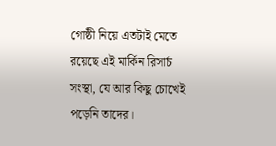গোষ্ঠী নিয়ে এতটাই মেতে রয়েছে এই মার্কিন রিসার্চ সংস্থা, যে আর কিছু চোখেই পড়েনি তাদের।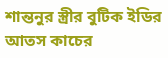শান্তনুর স্ত্রীর বুটিক ইডির আতস কাচের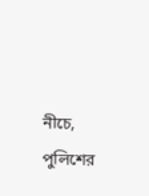নীচে, পুলিশের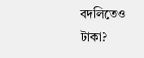বদলিতেও টাকা?